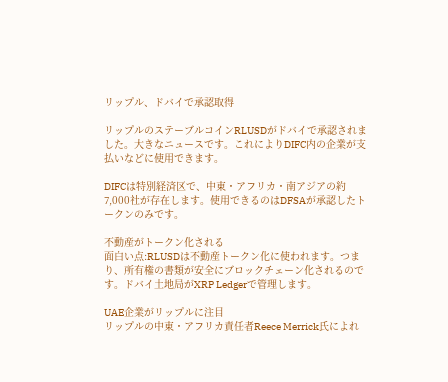リップル、ドバイで承認取得

リップルのステーブルコインRLUSDがドバイで承認されました。大きなニュースです。これによりDIFC内の企業が支払いなどに使用できます。

DIFCは特別経済区で、中東・アフリカ・南アジアの約7,000社が存在します。使用できるのはDFSAが承認したトークンのみです。

不動産がトークン化される
面白い点:RLUSDは不動産トークン化に使われます。つまり、所有権の書類が安全にブロックチェーン化されるのです。ドバイ土地局がXRP Ledgerで管理します。

UAE企業がリップルに注目
リップルの中東・アフリカ責任者Reece Merrick氏によれ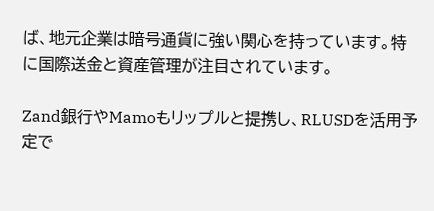ば、地元企業は暗号通貨に強い関心を持っています。特に国際送金と資産管理が注目されています。

Zand銀行やMamoもリップルと提携し、RLUSDを活用予定で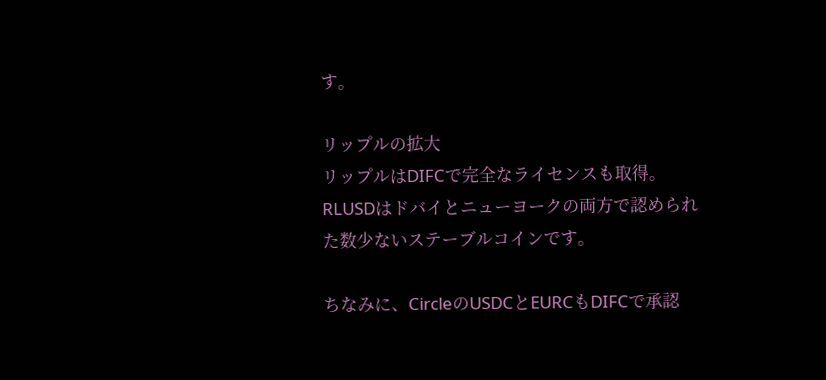す。

リップルの拡大
リップルはDIFCで完全なライセンスも取得。RLUSDはドバイとニューヨークの両方で認められた数少ないステーブルコインです。

ちなみに、CircleのUSDCとEURCもDIFCで承認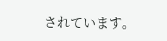されています。